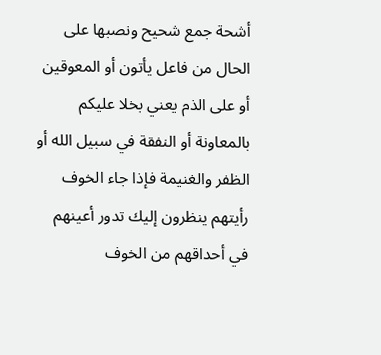أشحة جمع شحيح ونصبها على الحال من فاعل يأتون أو المعوقين أو على الذم يعني بخلا عليكم بالمعاونة أو النفقة في سبيل الله أو الظفر والغنيمة فإذا جاء الخوف رأيتهم ينظرون إليك تدور أعينهم في أحداقهم من الخوف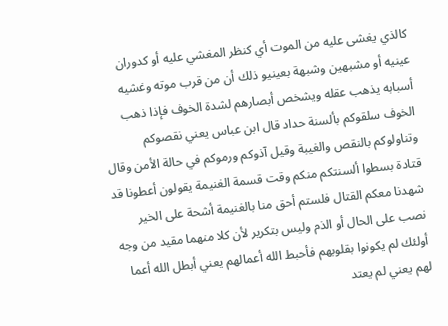كالذي يغشى عليه من الموت أي كنظر المغشي عليه أو كدوران عينيه أو مشبهين وشبهة بعينيو ذلك أن من قرب موته وغشيه أسبابه يذهب عقله ويشخص أبصارهم لشدة الخوف فإذا ذهب الخوف سلقوكم بألسنة حداد قال ابن عباس يعني نقصوكم وتناولوكم بالنقص والغيبة وقيل آذوكم ورموكم في حالة الأمن وقال قتادة بسطوا ألسنتكم منكم وقت قسمة الغنيمة يقولون أعطونا قد شهدنا معكم القتال فلستم أحق منا بالغنيمة أشحة على الخير نصب على الحال أو الذم وليس بتكرير لأن كلا منهما مقيد من وجه أولئك لم يكونوا بقلوبهم فأحبط الله أعمالهم يعني أبطل الله أعما لهم يعني لم يعتد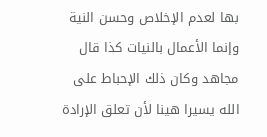بها لعدم الإخلاص وحسن النية وإنما الأعمال بالنيات كذا قال مجاهد وكان ذلك الإحباط على الله يسيرا هينا لأن تعلق الإرادة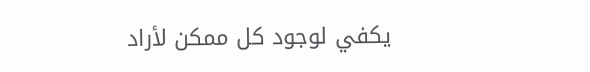يكفي لوجود كل ممكن لأراد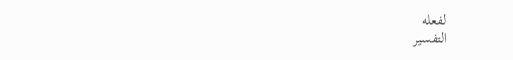لفعله
التفسير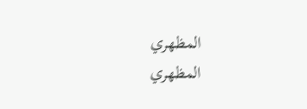المظهري
المظهري